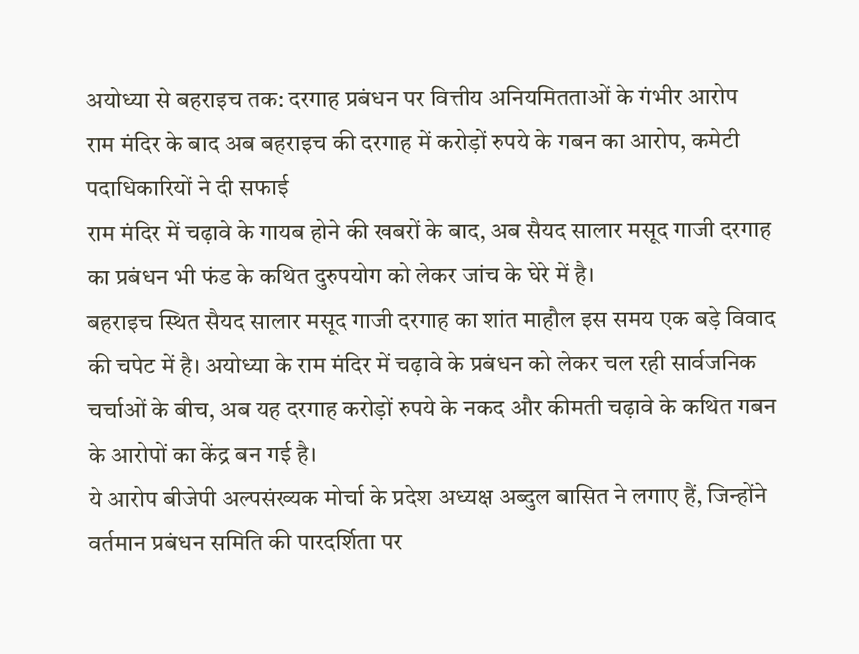अयोध्या से बहराइच तक: दरगाह प्रबंधन पर वित्तीय अनियमितताओं के गंभीर आरोप
राम मंदिर के बाद अब बहराइच की दरगाह में करोड़ों रुपये के गबन का आरोप, कमेटी पदाधिकारियों ने दी सफाई
राम मंदिर में चढ़ावे के गायब होने की खबरों के बाद, अब सैयद सालार मसूद गाजी दरगाह का प्रबंधन भी फंड के कथित दुरुपयोग को लेकर जांच के घेरे में है।
बहराइच स्थित सैयद सालार मसूद गाजी दरगाह का शांत माहौल इस समय एक बड़े विवाद की चपेट में है। अयोध्या के राम मंदिर में चढ़ावे के प्रबंधन को लेकर चल रही सार्वजनिक चर्चाओं के बीच, अब यह दरगाह करोड़ों रुपये के नकद और कीमती चढ़ावे के कथित गबन के आरोपों का केंद्र बन गई है।
ये आरोप बीजेपी अल्पसंख्यक मोर्चा के प्रदेश अध्यक्ष अब्दुल बासित ने लगाए हैं, जिन्होंने वर्तमान प्रबंधन समिति की पारदर्शिता पर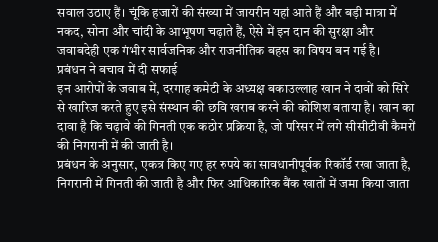सवाल उठाए हैं। चूंकि हजारों की संख्या में जायरीन यहां आते हैं और बड़ी मात्रा में नकद, सोना और चांदी के आभूषण चढ़ाते हैं, ऐसे में इन दान की सुरक्षा और जवाबदेही एक गंभीर सार्वजनिक और राजनीतिक बहस का विषय बन गई है।
प्रबंधन ने बचाव में दी सफाई
इन आरोपों के जवाब में, दरगाह कमेटी के अध्यक्ष बकाउल्लाह खान ने दावों को सिरे से खारिज करते हुए इसे संस्थान की छवि खराब करने की कोशिश बताया है। खान का दावा है कि चढ़ावे की गिनती एक कठोर प्रक्रिया है, जो परिसर में लगे सीसीटीवी कैमरों की निगरानी में की जाती है।
प्रबंधन के अनुसार, एकत्र किए गए हर रुपये का सावधानीपूर्वक रिकॉर्ड रखा जाता है, निगरानी में गिनती की जाती है और फिर आधिकारिक बैंक खातों में जमा किया जाता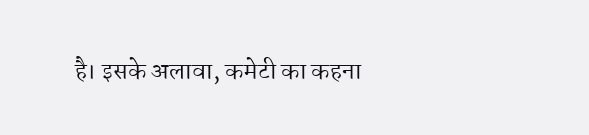है। इसके अलावा, कमेटी का कहना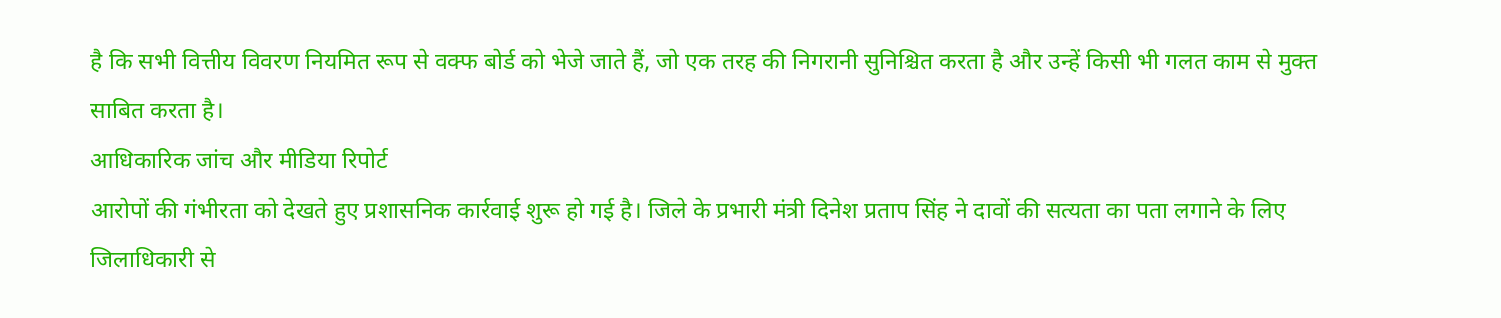है कि सभी वित्तीय विवरण नियमित रूप से वक्फ बोर्ड को भेजे जाते हैं, जो एक तरह की निगरानी सुनिश्चित करता है और उन्हें किसी भी गलत काम से मुक्त साबित करता है।
आधिकारिक जांच और मीडिया रिपोर्ट
आरोपों की गंभीरता को देखते हुए प्रशासनिक कार्रवाई शुरू हो गई है। जिले के प्रभारी मंत्री दिनेश प्रताप सिंह ने दावों की सत्यता का पता लगाने के लिए जिलाधिकारी से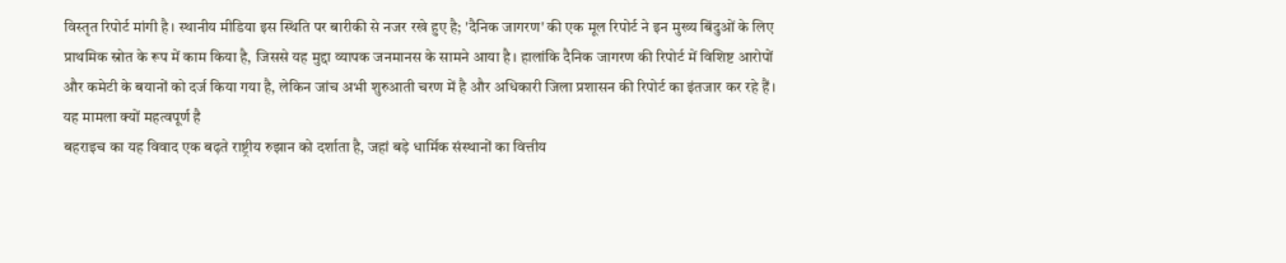विस्तृत रिपोर्ट मांगी है। स्थानीय मीडिया इस स्थिति पर बारीकी से नजर रखे हुए है; 'दैनिक जागरण' की एक मूल रिपोर्ट ने इन मुख्य बिंदुओं के लिए प्राथमिक स्रोत के रूप में काम किया है, जिससे यह मुद्दा व्यापक जनमानस के सामने आया है। हालांकि दैनिक जागरण की रिपोर्ट में विशिष्ट आरोपों और कमेटी के बयानों को दर्ज किया गया है, लेकिन जांच अभी शुरुआती चरण में है और अधिकारी जिला प्रशासन की रिपोर्ट का इंतजार कर रहे हैं।
यह मामला क्यों महत्वपूर्ण है
बहराइच का यह विवाद एक बढ़ते राष्ट्रीय रुझान को दर्शाता है, जहां बड़े धार्मिक संस्थानों का वित्तीय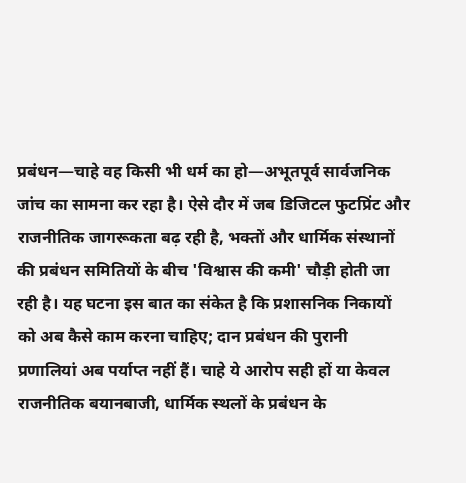प्रबंधन—चाहे वह किसी भी धर्म का हो—अभूतपूर्व सार्वजनिक जांच का सामना कर रहा है। ऐसे दौर में जब डिजिटल फुटप्रिंट और राजनीतिक जागरूकता बढ़ रही है, भक्तों और धार्मिक संस्थानों की प्रबंधन समितियों के बीच 'विश्वास की कमी' चौड़ी होती जा रही है। यह घटना इस बात का संकेत है कि प्रशासनिक निकायों को अब कैसे काम करना चाहिए; दान प्रबंधन की पुरानी प्रणालियां अब पर्याप्त नहीं हैं। चाहे ये आरोप सही हों या केवल राजनीतिक बयानबाजी, धार्मिक स्थलों के प्रबंधन के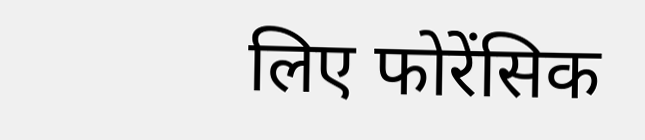लिए फोरेंसिक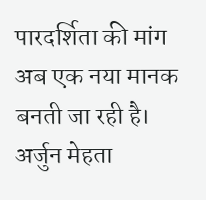पारदर्शिता की मांग अब एक नया मानक बनती जा रही है।
अर्जुन मेहता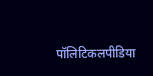पॉलिटिकलपीडिया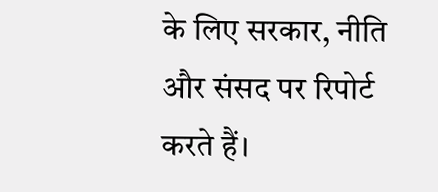के लिए सरकार, नीति और संसद पर रिपोर्ट करते हैं।